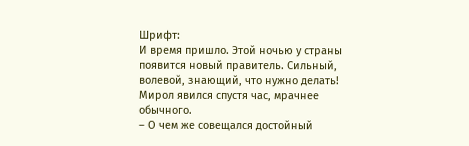Шрифт:
И время пришло. Этой ночью у страны появится новый правитель. Сильный, волевой, знающий, что нужно делать!
Мирол явился спустя час, мрачнее обычного.
– О чем же совещался достойный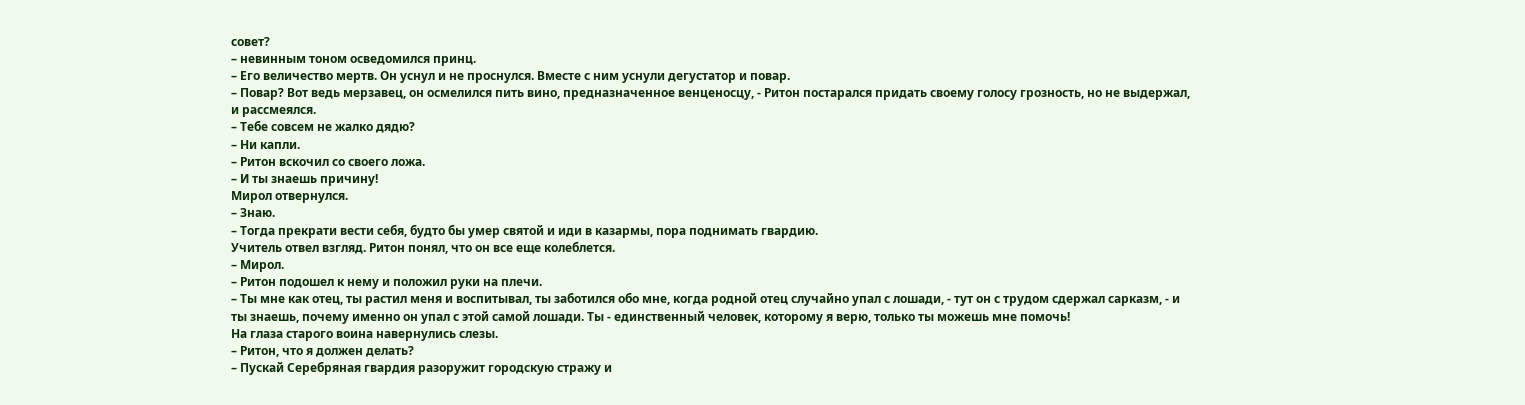совет?
– невинным тоном осведомился принц.
– Его величество мертв. Он уснул и не проснулся. Вместе с ним уснули дегустатор и повар.
– Повар? Вот ведь мерзавец, он осмелился пить вино, предназначенное венценосцу, - Ритон постарался придать своему голосу грозность, но не выдержал, и рассмеялся.
– Тебе совсем не жалко дядю?
– Ни капли.
– Ритон вскочил со своего ложа.
– И ты знаешь причину!
Мирол отвернулся.
– Знаю.
– Тогда прекрати вести себя, будто бы умер святой и иди в казармы, пора поднимать гвардию.
Учитель отвел взгляд. Ритон понял, что он все еще колеблется.
– Мирол.
– Ритон подошел к нему и положил руки на плечи.
– Ты мне как отец, ты растил меня и воспитывал, ты заботился обо мне, когда родной отец случайно упал с лошади, - тут он с трудом сдержал сарказм, - и ты знаешь, почему именно он упал с этой самой лошади. Ты - единственный человек, которому я верю, только ты можешь мне помочь!
На глаза старого воина навернулись слезы.
– Ритон, что я должен делать?
– Пускай Серебряная гвардия разоружит городскую стражу и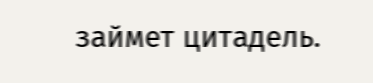займет цитадель.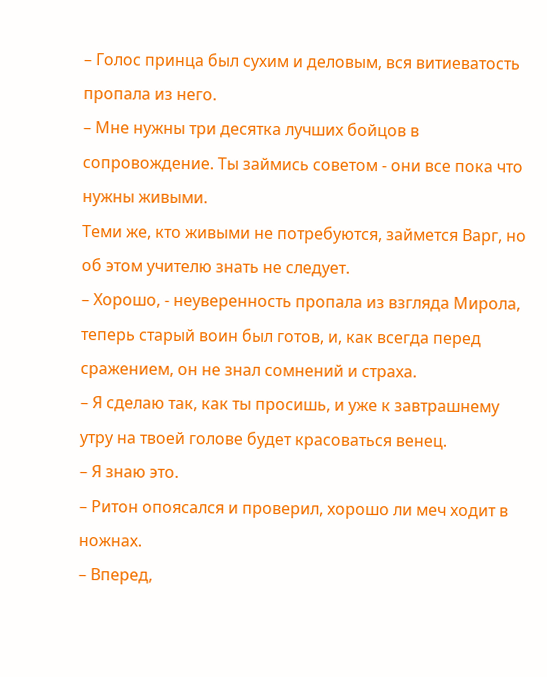– Голос принца был сухим и деловым, вся витиеватость пропала из него.
– Мне нужны три десятка лучших бойцов в сопровождение. Ты займись советом - они все пока что нужны живыми.
Теми же, кто живыми не потребуются, займется Варг, но об этом учителю знать не следует.
– Хорошо, - неуверенность пропала из взгляда Мирола, теперь старый воин был готов, и, как всегда перед сражением, он не знал сомнений и страха.
– Я сделаю так, как ты просишь, и уже к завтрашнему утру на твоей голове будет красоваться венец.
– Я знаю это.
– Ритон опоясался и проверил, хорошо ли меч ходит в ножнах.
– Вперед,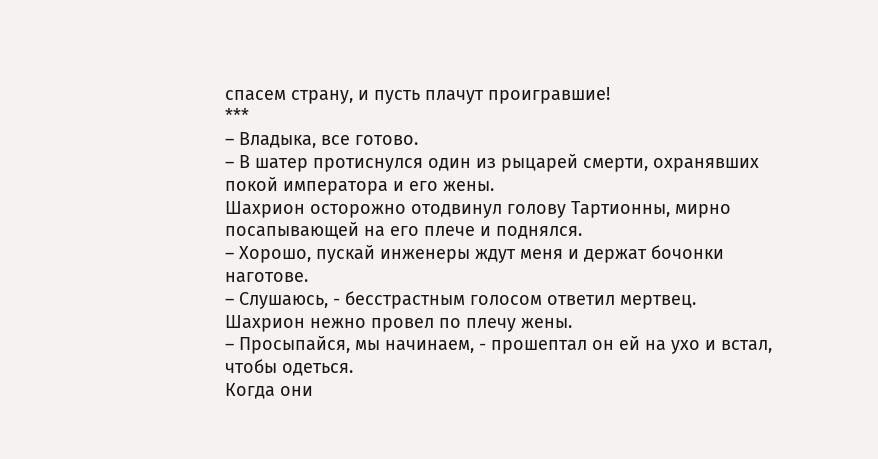спасем страну, и пусть плачут проигравшие!
***
– Владыка, все готово.
– В шатер протиснулся один из рыцарей смерти, охранявших покой императора и его жены.
Шахрион осторожно отодвинул голову Тартионны, мирно посапывающей на его плече и поднялся.
– Хорошо, пускай инженеры ждут меня и держат бочонки наготове.
– Слушаюсь, - бесстрастным голосом ответил мертвец.
Шахрион нежно провел по плечу жены.
– Просыпайся, мы начинаем, - прошептал он ей на ухо и встал, чтобы одеться.
Когда они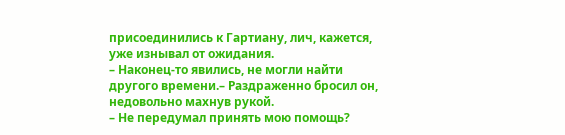присоединились к Гартиану, лич, кажется, уже изнывал от ожидания.
– Наконец-то явились, не могли найти другого времени.– Раздраженно бросил он, недовольно махнув рукой.
– Не передумал принять мою помощь?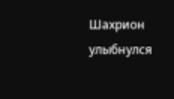Шахрион улыбнулся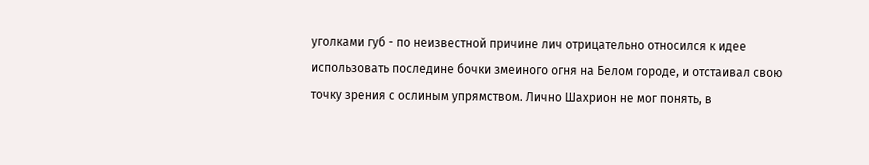уголками губ - по неизвестной причине лич отрицательно относился к идее использовать последине бочки змеиного огня на Белом городе, и отстаивал свою точку зрения с ослиным упрямством. Лично Шахрион не мог понять, в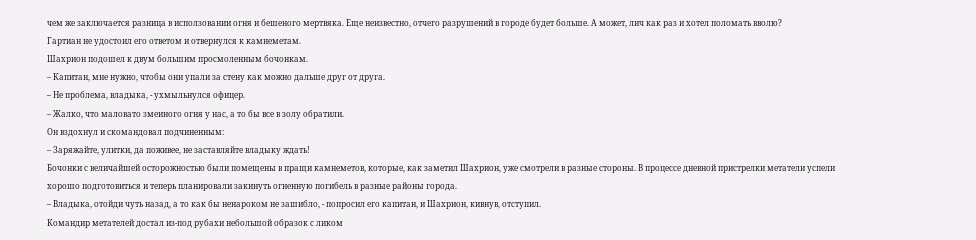чем же заключается разница в исползовании огня и бешеного мертвяка. Еще неизвестно, отчего разрушений в городе будет больше. А может, лич как раз и хотел поломать вволю?
Гартиан не удостоил его ответом и отвернулся к камнеметам.
Шахрион подошел к двум большим просмоленным бочонкам.
– Капитан, мне нужно, чтобы они упали за стену как можно дальше друг от друга.
– Не проблема, владыка, - ухмыльнулся офицер.
– Жалко, что маловато змеиного огня у нас, а то бы все в золу обратили.
Он вздохнул и скомандовал подчиненным:
– Заряжайте, улитки, да поживее, не заставляйте владыку ждать!
Бочонки с величайшей осторожностью были помещены в пращи камнеметов, которые, как заметил Шахрион, уже смотрели в разные стороны. В процессе дневной пристрелки метатели успели хорошо подготовиться и теперь планировали закинуть огненную погибель в разные районы города.
– Владыка, отойди чуть назад, а то как бы ненароком не зашибло, - попросил его капитан, и Шахрион, кивнув, отступил.
Командир метателей достал из-под рубахи небольшой образок с ликом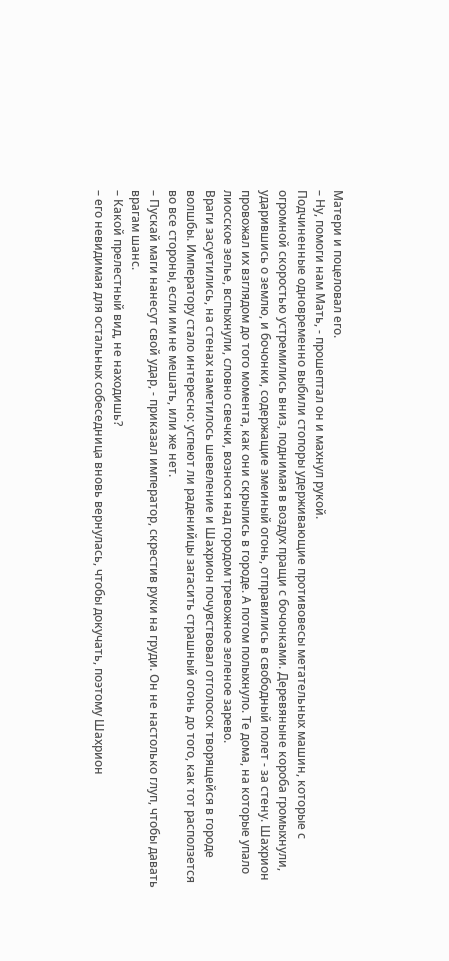Матери и поцеловал его.
– Ну, помоги нам Мать, - прошептал он и махнул рукой.
Подчиненные одновременно выбили стопоры удерживающие противовесы метательных машин, которые с огромной скоростью устремились вниз, поднимая в воздух пращи с бочонками. Деревяныне короба громыхнули, ударившись о землю, и бочонки, содержащие змеиный огонь, отправились в свободный полет - за стену. Шахрион провожал их взглядом до того момента, как они скрылись в городе. А потом полыхнуло. Те дома, на которые упало лиосское зелье, вспыхнули, словно свечки, вознося над городом тревожное зеленое зарево.
Враги засуетились, на стенах наметилось шевеление и Шахрион почувствовал отголосок творящейся в городе волшбы. Императору стало интересно: успеют ли раденийцы загасить страшный огонь до того, как тот расползется во все стороны, если им не мешать, или же нет.
– Пускай маги нанесут свой удар, - приказал император, скрестив руки на груди. Он не настолько глуп, чтобы давать врагам шанс.
– Какой прелестный вид, не находишь?
– его невидимая для остальных собеседница вновь вернулась, чтобы докучать, поэтому Шахрион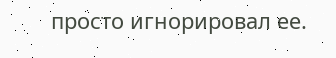просто игнорировал ее.